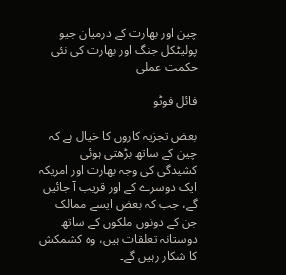چین اور بھارت کے درمیان جیو پولیٹکل جنگ اور بھارت کی نئی حکمت عملی

فائل فوٹو

بعض تجزیہ کاروں کا خیال ہے کہ چین کے ساتھ بڑھتی ہوئی کشیدگی کی وجہ بھارت اور امریکہ ایک دوسرے کے اور قریب آ جائیں گے، جب کہ بعض ایسے ممالک جن کے دونوں ملکوں کے ساتھ دوستانہ تعلقات ہیں، وہ کشمکش کا شکار رہیں گے۔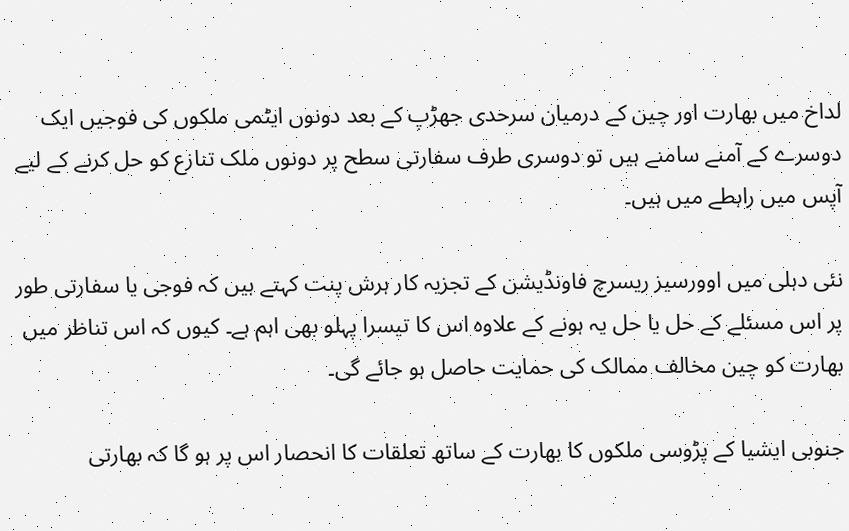لداخ میں بھارت اور چین کے درمیان سرحدی جھڑپ کے بعد دونوں ایٹمی ملکوں کی فوجیں ایک دوسرے کے آمنے سامنے ہیں تو دوسری طرف سفارتی سطح پر دونوں ملک تنازع کو حل کرنے کے لیے آپس میں رابطے میں ہیں۔

نئی دہلی میں اوورسیز ریسرچ فاونڈیشن کے تجزیہ کار ہرش پنت کہتے ہیں کہ فوجی یا سفارتی طور پر اس مسئلے کے حل یا حل یہ ہونے کے علاوہ اس کا تیسرا پہلو بھی اہم ہے۔ کیوں کہ اس تناظر میں بھارت کو چین مخالف ممالک کی حمایت حاصل ہو جائے گی۔

جنوبی ایشیا کے پڑوسی ملکوں کا بھارت کے ساتھ تعلقات کا انحصار اس پر ہو گا کہ بھارتی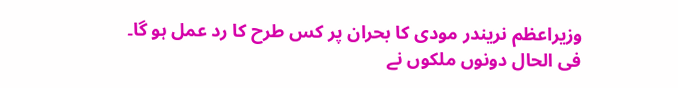وزیراعظم نریندر مودی کا بحران پر کس طرح کا رد عمل ہو گا۔ فی الحال دونوں ملکوں نے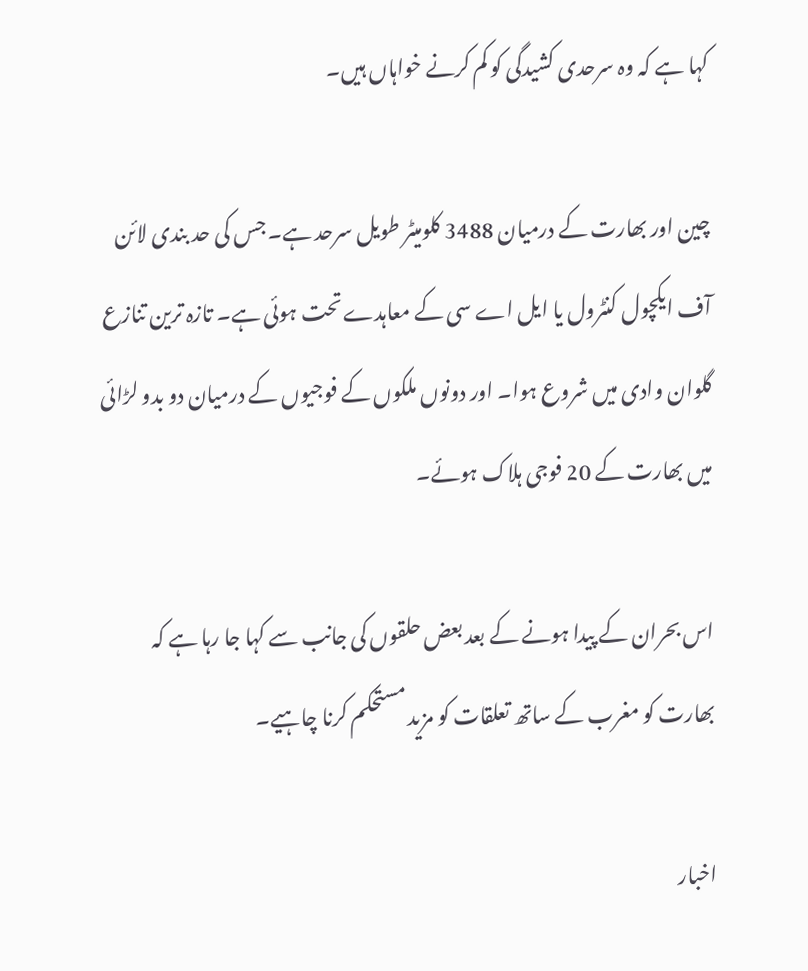کہا ہے کہ وہ سرحدی کشیدگی کو کم کرنے خواہاں ہیں۔

چین اور بھارت کے درمیان 3488 کلومیٹر طویل سرحد ہے۔ جس کی حد بندی لائن آف ایکچول کنٹرول یا ایل اے سی کے معاہدے تحت ہوئی ہے۔ تازہ ترین تنازع گلوان وادی میں شروع ہوا۔ اور دونوں ملکوں کے فوجیوں کے درمیان دو بدو لڑائی میں بھارت کے 20 فوجی ہلاک ہوئے۔

اس بحران کے پیدا ہونے کے بعد بعض حلقوں کی جانب سے کہا جا رہا ہے کہ بھارت کو مغرب کے ساتھ تعلقات کو مزید مستحکم کرنا چاہیے۔

اخبار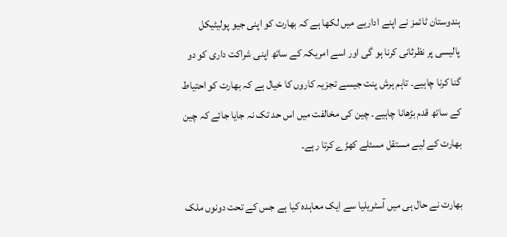ہندوستان ٹائمز نے اپنے اداریے میں لکھا ہے کہ بھارت کو اپنی جیو پولیٹیکل پالیسی پر نظرثانی کرنا ہو گی اور اسے امریکہ کے ساتھ اپنی شراکت داری کو دو گنا کرنا چاہیے۔ تاہم ہرش پنت جیسے تجزیہ کاروں کا خیال ہے کہ بھارت کو احتیاط کے ساتھ قدم بڑھانا چاہیے۔ چین کی مخالفت میں اس حد تک نہ جایا جائے کہ چین بھارت کے لیے مستقل مسئلے کھڑے کرتا رہے۔

بھارت نے حال ہی میں آسٹریلیا سے ایک معاہدہ کیا ہے جس کے تحت دونوں ملک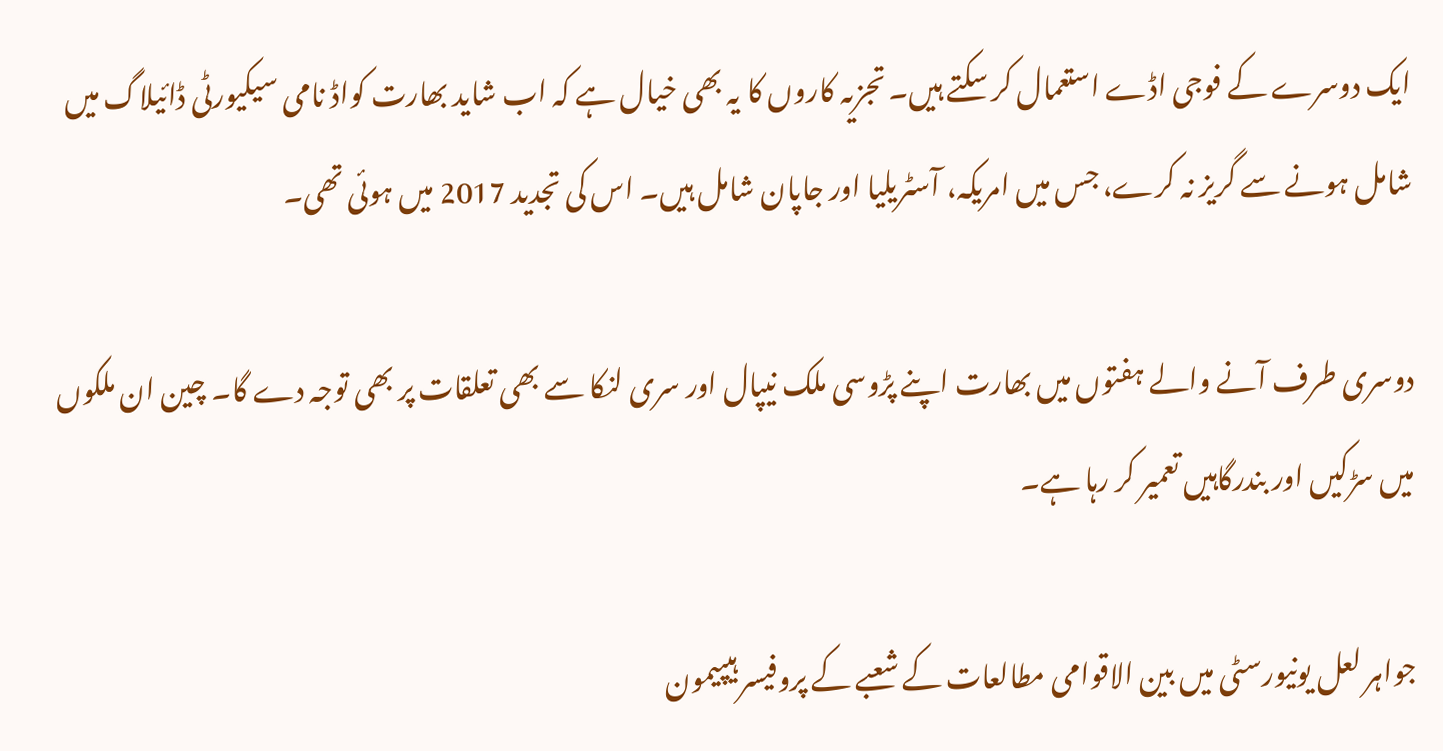ایک دوسرے کے فوجی اڈے استعمال کر سکتے ہیں۔ تجزیہ کاروں کا یہ بھی خیال ہے کہ اب شاید بھارت کواڈ نامی سیکیورٹی ڈائیلاگ میں شامل ہونے سے گریز نہ کرے، جس میں امریکہ، آسٹریلیا اور جاپان شامل ہیں۔ اس کی تجدید 2017 میں ہوئی تھی۔

دوسری طرف آنے والے ہفتوں میں بھارت اپنے پڑوسی ملک نیپال اور سری لنکا سے بھی تعلقات پر بھی توجہ دے گا۔ چین ان ملکوں میں سڑکیں اور بندرگاہیں تعمیر کر رہا ہے۔

جواہر لعل یونیورسٹی میں بین الاقوامی مطالعات کے شعبے کے پروفیسر ہیپیمون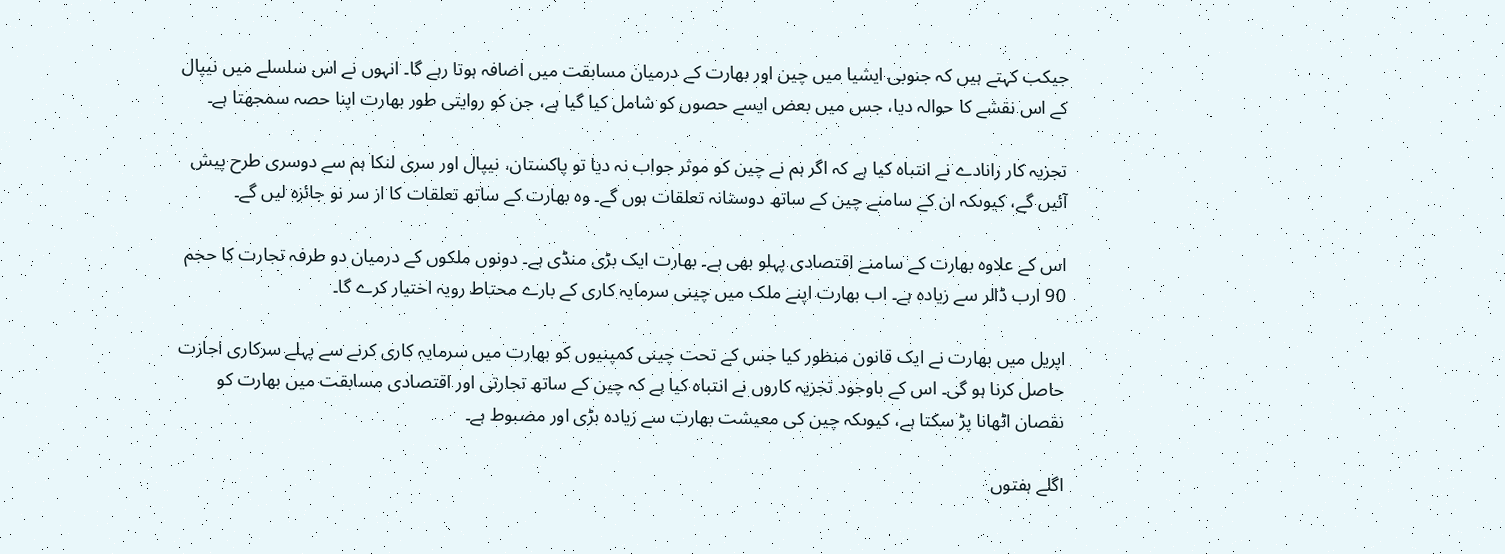جیکب کہتے ہیں کہ جنوبی ایشیا میں چین اور بھارت کے درمیان مسابقت میں اضافہ ہوتا رہے گا۔ انہوں نے اس سلسلے میں نیپال کے اس نقشے کا حوالہ دیا، جس میں بعض ایسے حصوں کو شامل کیا گیا ہے، جن کو روایتی طور بھارت اپنا حصہ سمجھتا ہے۔

تجزیہ کار رانادے نے انتباہ کیا ہے کہ اگر ہم نے چین کو موثر جواب نہ دیا تو پاکستان، نیپال اور سری لنکا ہم سے دوسری طرح پیش آئیں گے، کیوںکہ ان کے سامنے چین کے ساتھ دوستانہ تعلقات ہوں گے۔ وہ بھارت کے ساتھ تعلقات کا از سر نو جائزہ لیں گے۔

اس کے علاوہ بھارت کے سامنے اقتصادی پہلو بھی ہے۔ بھارت ایک بڑی منڈی ہے۔ دونوں ملکوں کے درمیان دو طرفہ تجارت کا حجم 90 ارب ڈالر سے زیادہ ہے۔ اب بھارت اپنے ملک میں چینی سرمایہ کاری کے بارے محتاط رویہ اختیار کرے گا۔

اپریل میں بھارت نے ایک قانون منظور کیا جس کے تحت چینی کمپنیوں کو بھارت میں سرمایہ کاری کرنے سے پہلے سرکاری اجازت حاصل کرنا ہو گی۔ اس کے باوجود تجزیہ کاروں نے انتباہ کیا ہے کہ چین کے ساتھ تجارتی اور اقتصادی مسابقت میں بھارت کو نقصان اٹھانا پڑ سکتا ہے، کیوںکہ چین کی معیشت بھارت سے زیادہ بڑی اور مضبوط ہے۔

اگلے ہفتوں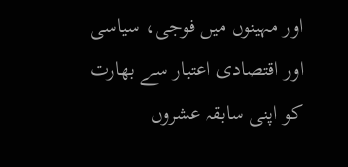اور مہینوں میں فوجی، سیاسی اور اقتصادی اعتبار سے بھارت کو اپنی سابقہ عشروں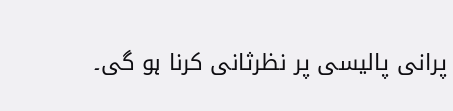پرانی پالیسی پر نظرثانی کرنا ہو گی۔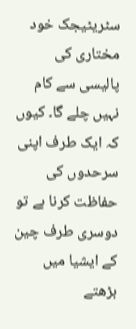سٹریٹیجک خود مختاری کی پالیسی سے کام نہیں چلے گا۔ کیوں کہ ایک طرف اپنی سرحدوں کی حفاظت کرنا ہے تو دوسری طرف چین کے ایشیا میں بڑھتے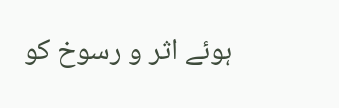ہوئے اثر و رسوخ کو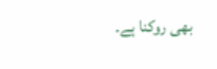بھی روکنا ہے۔